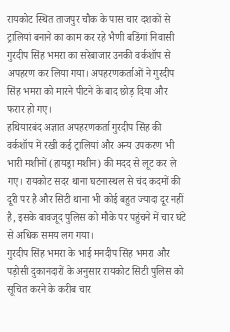रायकोट स्थित ताजपुर चौक के पास चार दशकों से ट्रालियां बनाने का काम कर रहे भैणी बडिंगां निवासी गुरदीप सिंह भमरा का सरेबाजार उनकी वर्कशॉप से अपहरण कर लिया गया। अपहरणकर्ताओं ने गुरदीप सिंह भमरा को मारने पीटने के बाद छोड़ दिया और फरार हो गए।
हथियारबंद अज्ञात अपहरणकर्ता गुरदीप सिंह की वर्कशॉप में रखी कई ट्रालियां और अन्य उपकरण भी भारी मशीनों (हायड्रा मशीन) की मदद से लूट कर ले गए। रायकोट सदर थाना घटनास्थल से चंद कदमों की दूरी पर है और सिटी थाना भी कोई बहुत ज्यादा दूर नहीं है, इसके बावजूद पुलिस को मौके पर पहुंचने में चार घंटे से अधिक समय लग गया।
गुरदीप सिंह भमरा के भाई मनदीप सिंह भमरा और पड़ोसी दुकानदारों के अनुसार रायकोट सिटी पुलिस को सूचित करने के करीब चार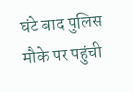घंटे बाद पुलिस मौके पर पहुंची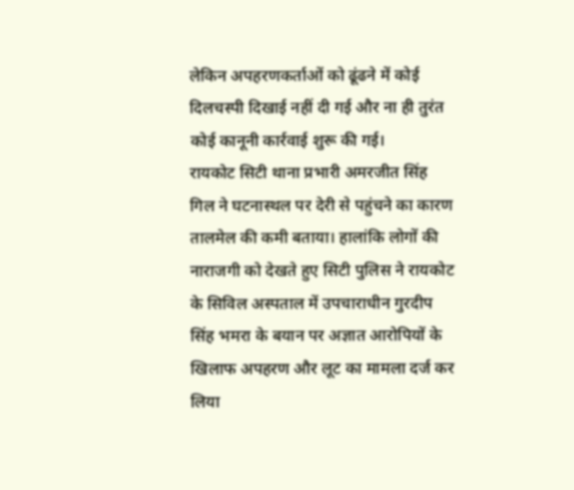लेकिन अपहरणकर्ताओं को ढूंढने में कोई दिलचस्पी दिखाई नहीं दी गई और ना ही तुरंत कोई कानूनी कार्रवाई शुरू की गई।
रायकोट सिटी थाना प्रभारी अमरजीत सिंह गिल ने घटनास्थल पर देरी से पहुंचने का कारण तालमेल की कमी बताया। हालांकि लोगों की नाराजगी को देखते हुए सिटी पुलिस ने रायकोट के सिविल अस्पताल में उपचाराधीन गुरदीप सिंह भमरा के बयान पर अज्ञात आरोपियों के खिलाफ अपहरण और लूट का मामला दर्ज कर लिया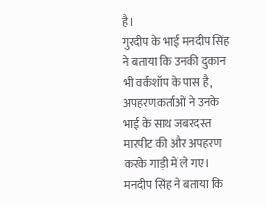है।
गुरदीप के भाई मनदीप सिंह ने बताया कि उनकी दुकान भी वर्कशॉप के पास है, अपहरणकर्ताओं ने उनके भाई के साथ जबरदस्त मारपीट की और अपहरण करके गाड़ी में ले गए। मनदीप सिंह ने बताया कि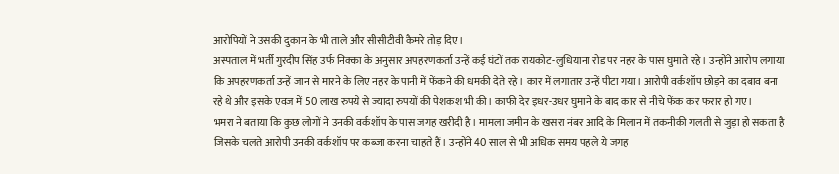आरोपियों ने उसकी दुकान के भी ताले और सीसीटीवी कैमरे तोड़ दिए।
अस्पताल में भर्ती गुरदीप सिंह उर्फ निक्का के अनुसार अपहरणकर्ता उन्हें कई घंटों तक रायकोट-लुधियाना रोड पर नहर के पास घुमाते रहे। उन्होंने आरोप लगाया कि अपहरणकर्ता उन्हें जान से मारने के लिए नहर के पानी में फेंकने की धमकी देते रहे। कार में लगातार उन्हें पीटा गया। आरोपी वर्कशॉप छोड़ने का दबाव बना रहे थे और इसके एवज में 50 लाख रुपये से ज्यादा रुपयों की पेशकश भी की। काफी देर इधर-उधर घुमाने के बाद कार से नीचे फेंक कर फरार हो गए।
भमरा ने बताया कि कुछ लोगों ने उनकी वर्कशॉप के पास जगह खरीदी है। मामला जमीन के खसरा नंबर आदि के मिलान में तकनीकी गलती से जुड़ा हो सकता है जिसके चलते आरोपी उनकी वर्कशॉप पर कब्जा करना चाहते हैं। उन्होंने 40 साल से भी अधिक समय पहले ये जगह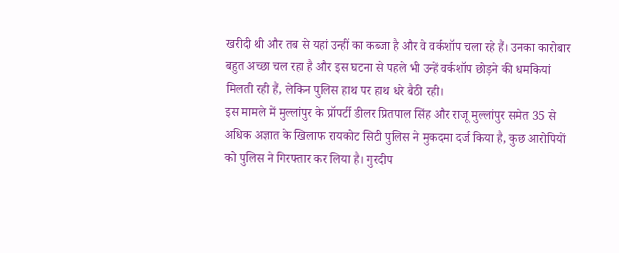खरीदी थी और तब से यहां उन्हीं का कब्जा है और वे वर्कशॉप चला रहे हैं। उनका कारोबार बहुत अच्छा चल रहा है और इस घटना से पहले भी उन्हें वर्कशॉप छोड़ने की धमकियां मिलती रही हैं, लेकिन पुलिस हाथ पर हाथ धरे बैठी रही।
इस मामले में मुल्लांपुर के प्रॉपर्टी डीलर प्रितपाल सिंह और राजू मुल्लांपुर समेत 35 से अधिक अज्ञात के खिलाफ रायकोट सिटी पुलिस ने मुकदमा दर्ज किया है, कुछ आरोपियों को पुलिस ने गिरफ्तार कर लिया है। गुरदीप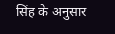सिंह के अनुसार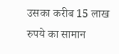उसका करीब 15 लाख रुपये का सामान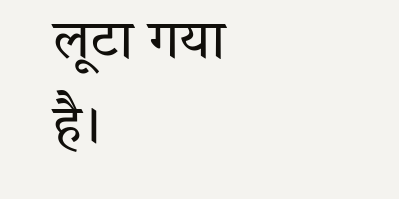लूटा गया है।